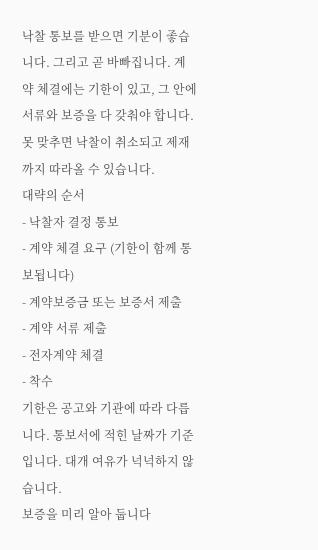낙찰 통보를 받으면 기분이 좋습니다. 그리고 곧 바빠집니다. 계약 체결에는 기한이 있고, 그 안에 서류와 보증을 다 갖춰야 합니다. 못 맞추면 낙찰이 취소되고 제재까지 따라올 수 있습니다.
대략의 순서
- 낙찰자 결정 통보
- 계약 체결 요구 (기한이 함께 통보됩니다)
- 계약보증금 또는 보증서 제출
- 계약 서류 제출
- 전자계약 체결
- 착수
기한은 공고와 기관에 따라 다릅니다. 통보서에 적힌 날짜가 기준입니다. 대개 여유가 넉넉하지 않습니다.
보증을 미리 알아 둡니다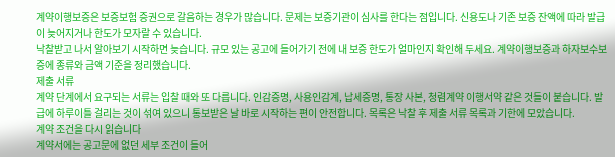계약이행보증은 보증보험 증권으로 갈음하는 경우가 많습니다. 문제는 보증기관이 심사를 한다는 점입니다. 신용도나 기존 보증 잔액에 따라 발급이 늦어지거나 한도가 모자랄 수 있습니다.
낙찰받고 나서 알아보기 시작하면 늦습니다. 규모 있는 공고에 들어가기 전에 내 보증 한도가 얼마인지 확인해 두세요. 계약이행보증과 하자보수보증에 종류와 금액 기준을 정리했습니다.
제출 서류
계약 단계에서 요구되는 서류는 입찰 때와 또 다릅니다. 인감증명, 사용인감계, 납세증명, 통장 사본, 청렴계약 이행서약 같은 것들이 붙습니다. 발급에 하루이틀 걸리는 것이 섞여 있으니 통보받은 날 바로 시작하는 편이 안전합니다. 목록은 낙찰 후 제출 서류 목록과 기한에 모았습니다.
계약 조건을 다시 읽습니다
계약서에는 공고문에 없던 세부 조건이 들어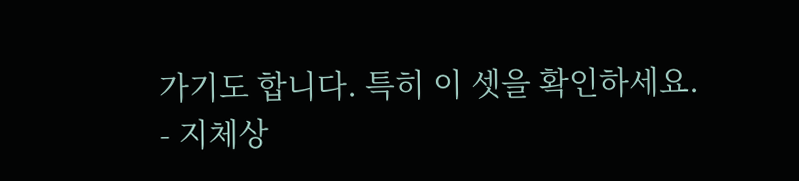가기도 합니다. 특히 이 셋을 확인하세요.
- 지체상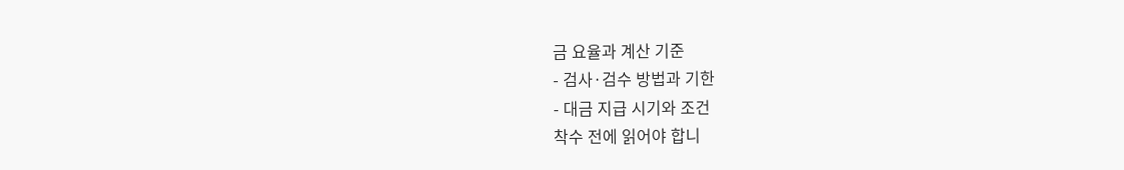금 요율과 계산 기준
- 검사·검수 방법과 기한
- 대금 지급 시기와 조건
착수 전에 읽어야 합니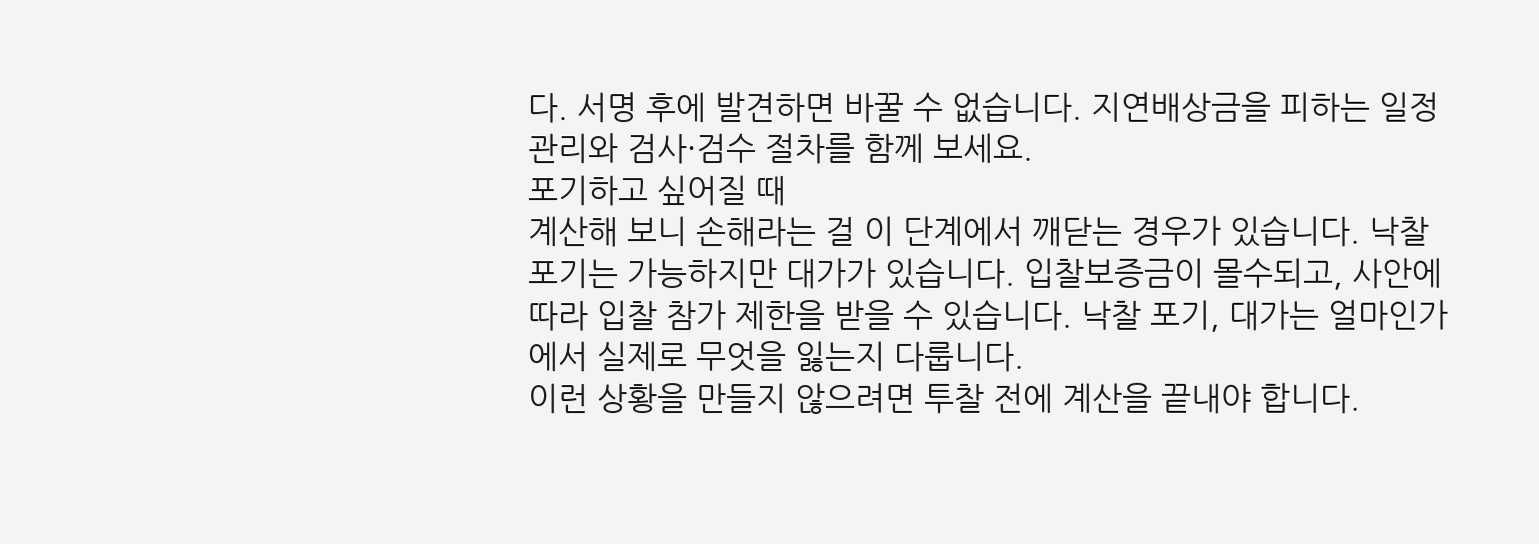다. 서명 후에 발견하면 바꿀 수 없습니다. 지연배상금을 피하는 일정 관리와 검사·검수 절차를 함께 보세요.
포기하고 싶어질 때
계산해 보니 손해라는 걸 이 단계에서 깨닫는 경우가 있습니다. 낙찰 포기는 가능하지만 대가가 있습니다. 입찰보증금이 몰수되고, 사안에 따라 입찰 참가 제한을 받을 수 있습니다. 낙찰 포기, 대가는 얼마인가에서 실제로 무엇을 잃는지 다룹니다.
이런 상황을 만들지 않으려면 투찰 전에 계산을 끝내야 합니다.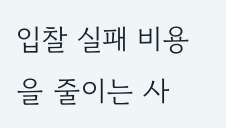입찰 실패 비용을 줄이는 사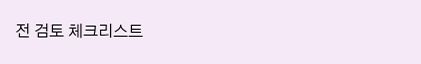전 검토 체크리스트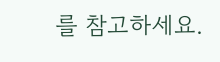를 참고하세요.